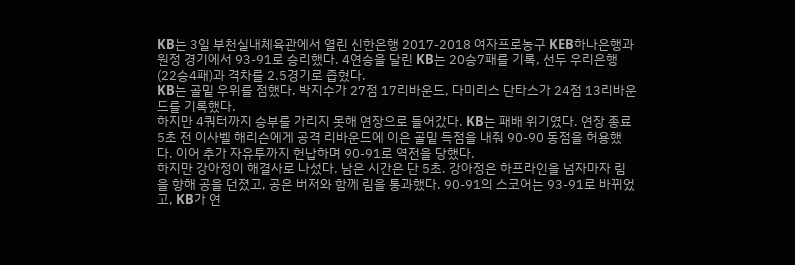KB는 3일 부천실내체육관에서 열린 신한은행 2017-2018 여자프로농구 KEB하나은행과 원정 경기에서 93-91로 승리했다. 4연승을 달린 KB는 20승7패를 기록, 선두 우리은행(22승4패)과 격차를 2.5경기로 좁혔다.
KB는 골밑 우위를 점했다. 박지수가 27점 17리바운드, 다미리스 단타스가 24점 13리바운드를 기록했다.
하지만 4쿼터까지 승부를 가리지 못해 연장으로 들어갔다. KB는 패배 위기였다. 연장 종료 5초 전 이사벨 해리슨에게 공격 리바운드에 이은 골밑 득점을 내줘 90-90 동점을 허용했다. 이어 추가 자유투까지 헌납하며 90-91로 역전을 당했다.
하지만 강아정이 해결사로 나섰다. 남은 시간은 단 5초. 강아정은 하프라인을 넘자마자 림을 향해 공을 던졌고, 공은 버저와 함께 림을 통과했다. 90-91의 스코어는 93-91로 바뀌었고, KB가 연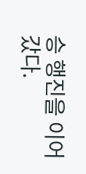승 행진을 이어갔다.